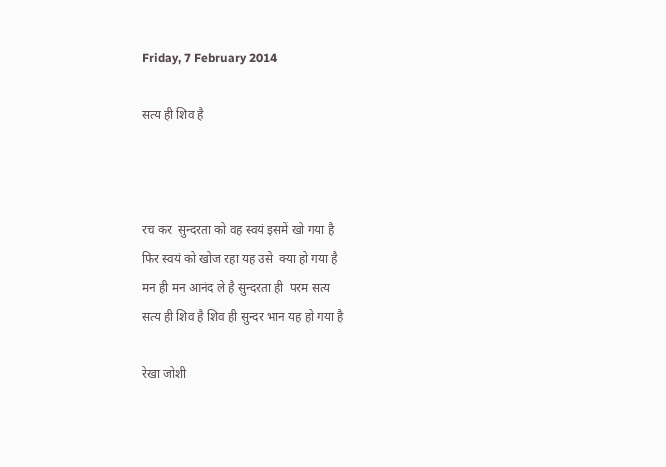Friday, 7 February 2014

सत्य ही शिव है



रच कर  सुन्दरता को वह स्वयं इसमें खो गया है
फिर स्वयं को खोज रहा यह उसे  क्या हो गया है
मन ही मन आनंद ले है सुन्दरता ही  परम सत्य
सत्य ही शिव है शिव ही सुन्दर भान यह हो गया है

रेखा जोशी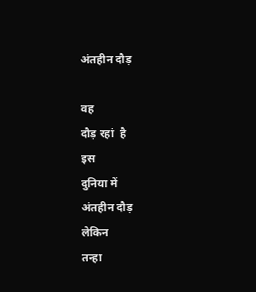अंतहीन दौड़

वह
दौड़ रहां  है
इस
दुनिया में
अंतहीन दौड़
लेकिन
तन्हा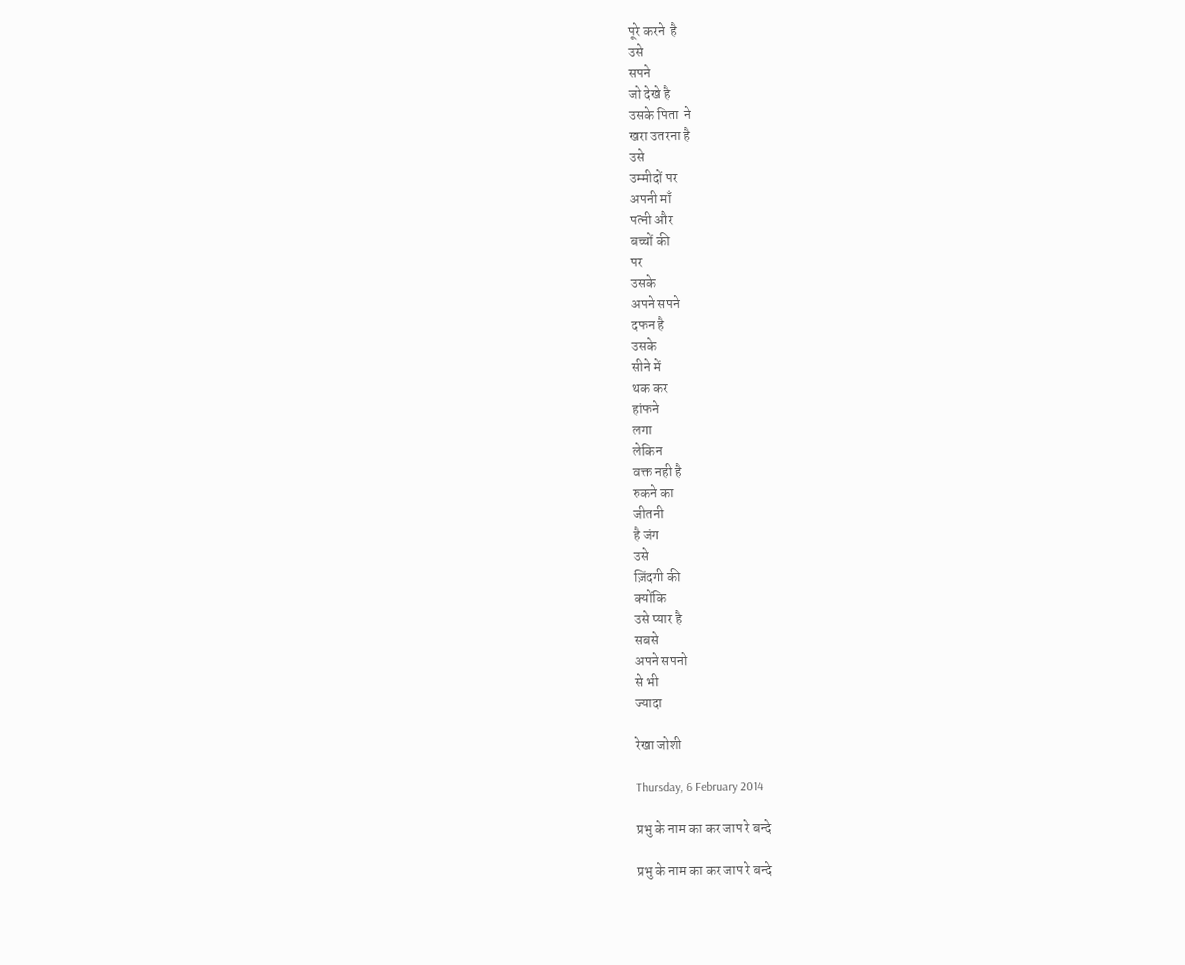पूरे करने  है
उसे
सपने
जो देखे है
उसके पिता  ने
खरा उतरना है
उसे
उम्मीदों पर
अपनी माँ
पत्नी और
बच्चों की
पर
उसके
अपने सपने
दफन है
उसके
सीने में
थक कर
हांफने
लगा
लेकिन
वक्त नही है
रुकने का
जीतनी
है जंग
उसे
ज़िंदगी की
क्योंकि
उसे प्यार है
सबसे
अपने सपनो
से भी
ज्यादा

रेखा जोशी

Thursday, 6 February 2014

प्रभु के नाम का कर जाप रे बन्दे

प्रभु के नाम का कर जाप रे बन्दे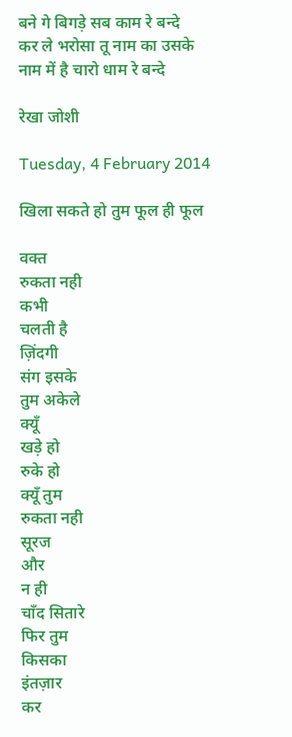बने गे बिगड़े सब काम रे बन्दे
कर ले भरोसा तू नाम का उसके
नाम में है चारो धाम रे बन्दे

रेखा जोशी

Tuesday, 4 February 2014

खिला सकते हो तुम फूल ही फूल

वक्त
रुकता नही
कभी
चलती है
ज़िंदगी
संग इसके
तुम अकेले
क्यूँ
खड़े हो
रुके हो
क्यूँ तुम
रुकता नही
सूरज
और
न ही
चाँद सितारे
फिर तुम
किसका
इंतज़ार
कर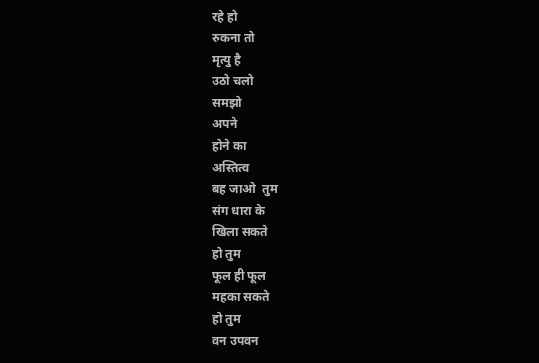रहे हो
रुकना तो
मृत्यु है
उठो चलो
समझो
अपने
होने का
अस्तित्व
बह जाओ  तुम
संग धारा के
खिला सकते
हो तुम
फूल ही फूल
महका सकते
हो तुम
वन उपवन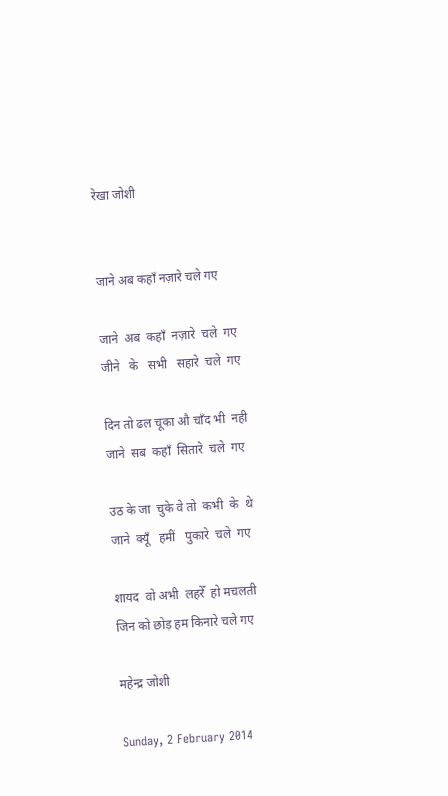रेखा जोशी


जाने अब कहाँ नज़ारे चले गए

जाने  अब  कहाँ  नज़ारे  चले  गए
जीने   के   सभी   सहारे  चले  गए

दिन तो ढल चूका औ चाँद भी  नही
जाने  सब  कहाँ  सितारे  चले  गए

उठ के जा  चुके वे तो  कभी  के  थे
जाने  क्यूँ   हमीं   पुकारे  चले  गए

शायद  वो अभी  लहरेँ  हो मचलती
जिन को छोड़ हम किनारे चले गए

महेन्द्र जोशी

Sunday, 2 February 2014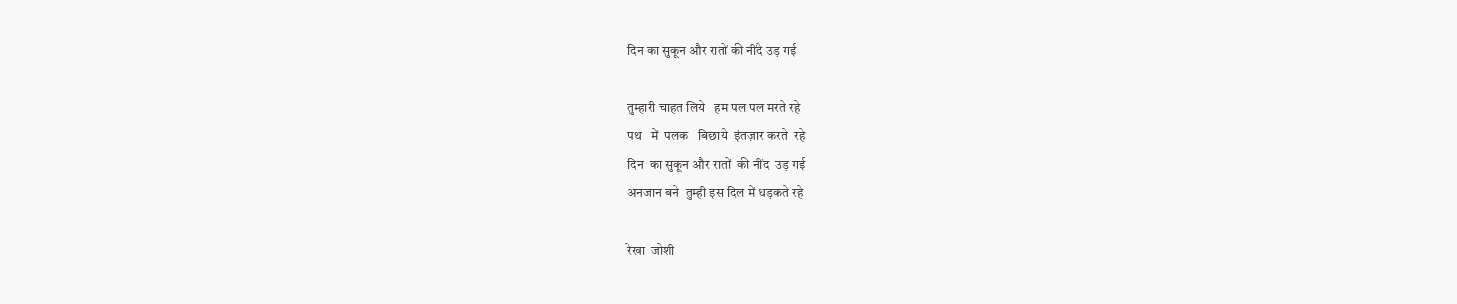दिन का सुकून और रातों की नींदे उड़ गई

तुम्हारी चाहत लिये   हम पल पल मरते रहे
पथ   में  पलक   बिछाये  इंतज़ार करते  रहे
दिन  का सुकून और रातों  की नींद  उड़ गई
अनजान बने  तुम्ही इस दिल में धड़कते रहे

रेखा  जोशी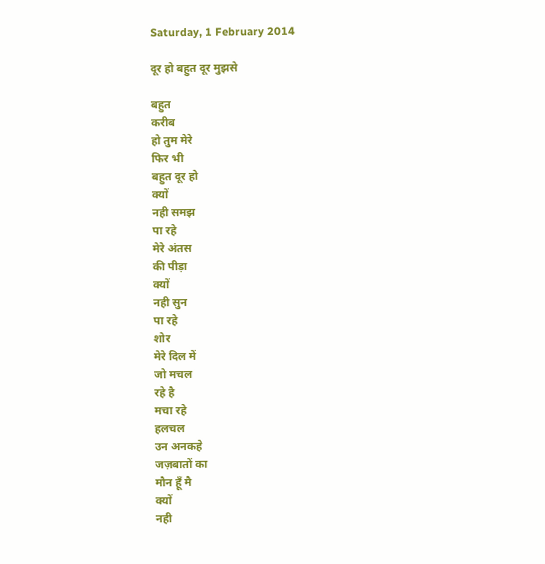Saturday, 1 February 2014

दूर हो बहुत दूर मुझसे

बहुत
करीब
हो तुम मेरे
फिर भी
बहुत दूर हो
क्यों
नही समझ
पा रहे
मेरे अंतस
की पीड़ा
क्यों
नही सुन
पा रहे
शोर
मेरे दिल में
जो मचल
रहे है
मचा रहे
हलचल
उन अनकहे
जज़बातों का
मौन हूँ मै
क्यों
नही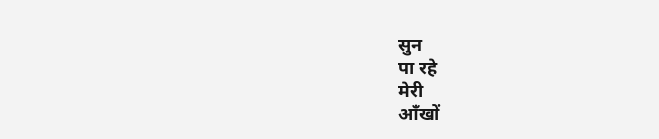सुन
पा रहे
मेरी
आँखों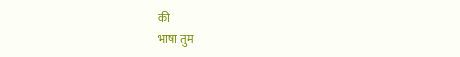की
भाषा तुम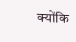क्योंकि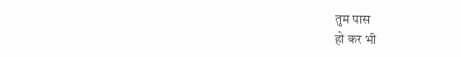तुम पास
हो कर भी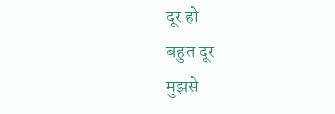दूर हो
बहुत दूर
मुझसे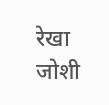रेखा जोशी